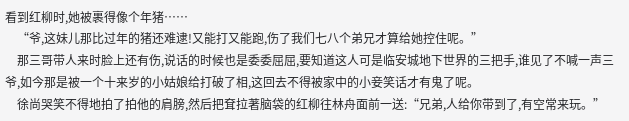看到红柳时,她被裹得像个年猪……
    “爷,这妹儿那比过年的猪还难逮!又能打又能跑,伤了我们七八个弟兄才算给她控住呢。”
    那三哥带人来时脸上还有伤,说话的时候也是委委屈屈,要知道这人可是临安城地下世界的三把手,谁见了不喊一声三爷,如今那是被一个十来岁的小姑娘给打破了相,这回去不得被家中的小妾笑话才有鬼了呢。
    徐尚哭笑不得地拍了拍他的肩膀,然后把耷拉著脑袋的红柳往林舟面前一送:“兄弟,人给你带到了,有空常来玩。”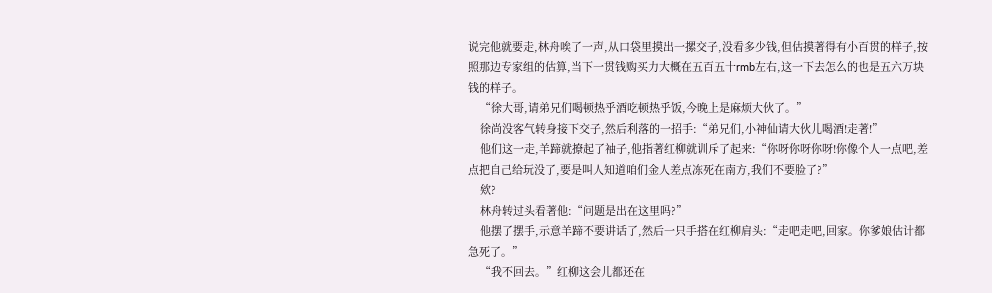说完他就要走,林舟唉了一声,从口袋里摸出一摞交子,没看多少钱,但估摸著得有小百贯的样子,按照那边专家组的估算,当下一贯钱购买力大概在五百五十rmb左右,这一下去怎么的也是五六万块钱的样子。
    “徐大哥,请弟兄们喝顿热乎酒吃顿热乎饭,今晚上是麻烦大伙了。”
    徐尚没客气转身接下交子,然后利落的一招手:“弟兄们,小神仙请大伙儿喝酒!走著!”
    他们这一走,羊蹄就撩起了袖子,他指著红柳就训斥了起来:“你呀你呀你呀!你像个人一点吧,差点把自己给玩没了,要是叫人知道咱们金人差点冻死在南方,我们不要脸了?”
    欸?
    林舟转过头看著他:“问题是出在这里吗?”
    他摆了摆手,示意羊蹄不要讲话了,然后一只手搭在红柳肩头:“走吧走吧,回家。你爹娘估计都急死了。”
    “我不回去。”红柳这会儿都还在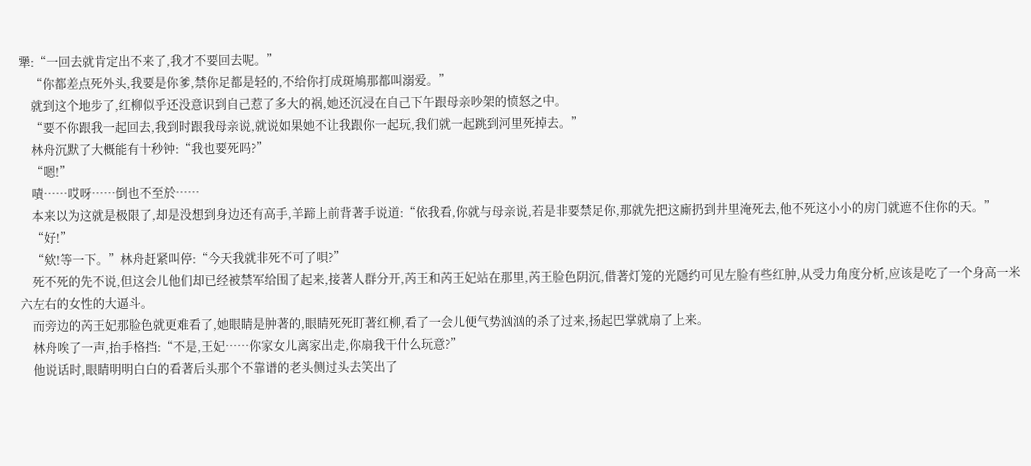犟:“一回去就肯定出不来了,我才不要回去呢。”
    “你都差点死外头,我要是你爹,禁你足都是轻的,不给你打成斑鳩那都叫溺爱。”
    就到这个地步了,红柳似乎还没意识到自己惹了多大的祸,她还沉浸在自己下午跟母亲吵架的愤怒之中。
    “要不你跟我一起回去,我到时跟我母亲说,就说如果她不让我跟你一起玩,我们就一起跳到河里死掉去。”
    林舟沉默了大概能有十秒钟:“我也要死吗?”
    “嗯!”
    嘖……哎呀……倒也不至於……
    本来以为这就是极限了,却是没想到身边还有高手,羊蹄上前背著手说道:“依我看,你就与母亲说,若是非要禁足你,那就先把这廝扔到井里淹死去,他不死这小小的房门就遮不住你的天。”
    “好!”
    “欸!等一下。”林舟赶紧叫停:“今天我就非死不可了唄?”
    死不死的先不说,但这会儿他们却已经被禁军给围了起来,接著人群分开,芮王和芮王妃站在那里,芮王脸色阴沉,借著灯笼的光隱约可见左脸有些红肿,从受力角度分析,应该是吃了一个身高一米六左右的女性的大逼斗。
    而旁边的芮王妃那脸色就更难看了,她眼睛是肿著的,眼睛死死盯著红柳,看了一会儿便气势汹汹的杀了过来,扬起巴掌就扇了上来。
    林舟唉了一声,抬手格挡:“不是,王妃……你家女儿离家出走,你扇我干什么玩意?”
    他说话时,眼睛明明白白的看著后头那个不靠谱的老头侧过头去笑出了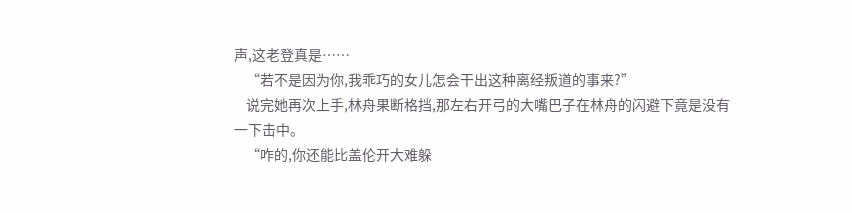声,这老登真是……
    “若不是因为你,我乖巧的女儿怎会干出这种离经叛道的事来?”
    说完她再次上手,林舟果断格挡,那左右开弓的大嘴巴子在林舟的闪避下竟是没有一下击中。
    “咋的,你还能比盖伦开大难躲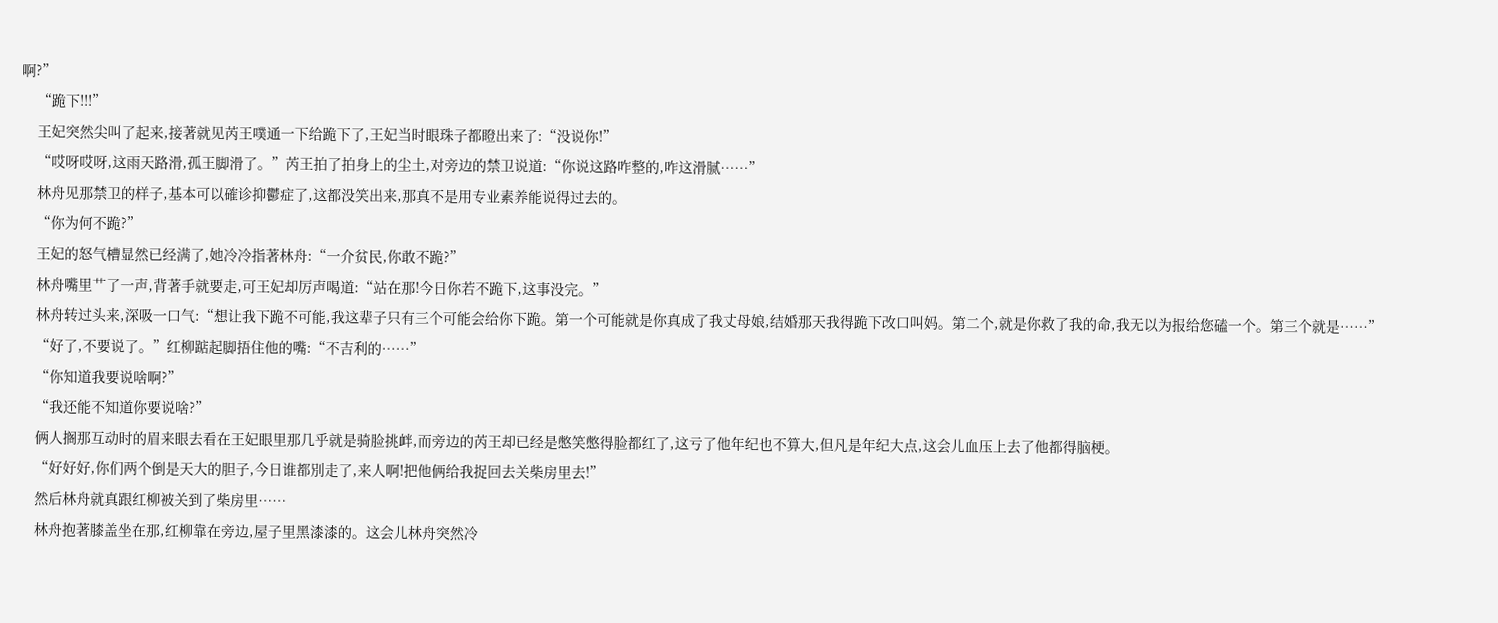啊?”
    “跪下!!!”
    王妃突然尖叫了起来,接著就见芮王噗通一下给跪下了,王妃当时眼珠子都瞪出来了:“没说你!”
    “哎呀哎呀,这雨天路滑,孤王脚滑了。”芮王拍了拍身上的尘土,对旁边的禁卫说道:“你说这路咋整的,咋这滑腻……”
    林舟见那禁卫的样子,基本可以確诊抑鬱症了,这都没笑出来,那真不是用专业素养能说得过去的。
    “你为何不跪?”
    王妃的怒气槽显然已经满了,她冷冷指著林舟:“一介贫民,你敢不跪?”
    林舟嘴里艹了一声,背著手就要走,可王妃却厉声喝道:“站在那!今日你若不跪下,这事没完。”
    林舟转过头来,深吸一口气:“想让我下跪不可能,我这辈子只有三个可能会给你下跪。第一个可能就是你真成了我丈母娘,结婚那天我得跪下改口叫妈。第二个,就是你救了我的命,我无以为报给您磕一个。第三个就是……”
    “好了,不要说了。”红柳踮起脚捂住他的嘴:“不吉利的……”
    “你知道我要说啥啊?”
    “我还能不知道你要说啥?”
    俩人搁那互动时的眉来眼去看在王妃眼里那几乎就是骑脸挑衅,而旁边的芮王却已经是憋笑憋得脸都红了,这亏了他年纪也不算大,但凡是年纪大点,这会儿血压上去了他都得脑梗。
    “好好好,你们两个倒是天大的胆子,今日谁都別走了,来人啊!把他俩给我捉回去关柴房里去!”
    然后林舟就真跟红柳被关到了柴房里……
    林舟抱著膝盖坐在那,红柳靠在旁边,屋子里黑漆漆的。这会儿林舟突然冷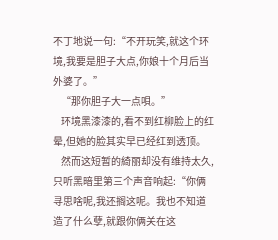不丁地说一句:“不开玩笑,就这个环境,我要是胆子大点,你娘十个月后当外婆了。”
    “那你胆子大一点唄。”
    环境黑漆漆的,看不到红柳脸上的红晕,但她的脸其实早已经红到透顶。
    然而这短暂的綺丽却没有维持太久,只听黑暗里第三个声音响起:“你俩寻思啥呢,我还搁这呢。我也不知道造了什么孽,就跟你俩关在这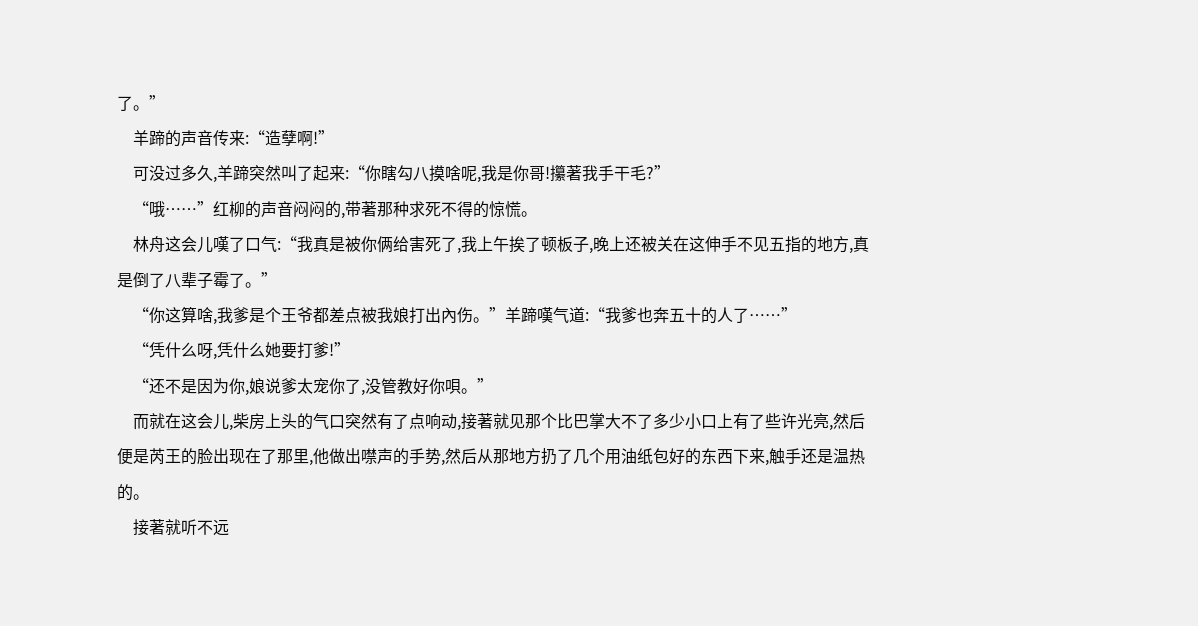了。”
    羊蹄的声音传来:“造孽啊!”
    可没过多久,羊蹄突然叫了起来:“你瞎勾八摸啥呢,我是你哥!攥著我手干毛?”
    “哦……”红柳的声音闷闷的,带著那种求死不得的惊慌。
    林舟这会儿嘆了口气:“我真是被你俩给害死了,我上午挨了顿板子,晚上还被关在这伸手不见五指的地方,真是倒了八辈子霉了。”
    “你这算啥,我爹是个王爷都差点被我娘打出內伤。”羊蹄嘆气道:“我爹也奔五十的人了……”
    “凭什么呀,凭什么她要打爹!”
    “还不是因为你,娘说爹太宠你了,没管教好你唄。”
    而就在这会儿,柴房上头的气口突然有了点响动,接著就见那个比巴掌大不了多少小口上有了些许光亮,然后便是芮王的脸出现在了那里,他做出噤声的手势,然后从那地方扔了几个用油纸包好的东西下来,触手还是温热的。
    接著就听不远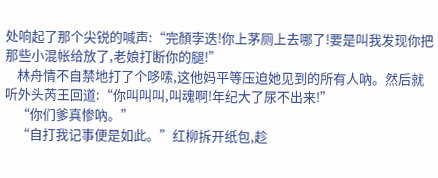处响起了那个尖锐的喊声:“完顏孛迭!你上茅厕上去哪了!要是叫我发现你把那些小混帐给放了,老娘打断你的腿!”
    林舟情不自禁地打了个哆嗦,这他妈平等压迫她见到的所有人吶。然后就听外头芮王回道:“你叫叫叫,叫魂啊!年纪大了尿不出来!”
    “你们爹真惨吶。”
    “自打我记事便是如此。”红柳拆开纸包,趁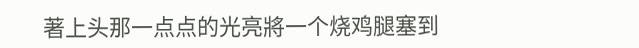著上头那一点点的光亮將一个烧鸡腿塞到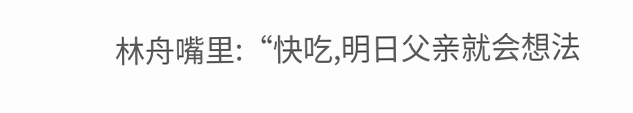林舟嘴里:“快吃,明日父亲就会想法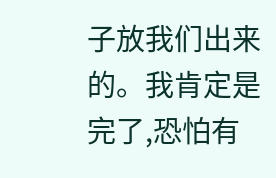子放我们出来的。我肯定是完了,恐怕有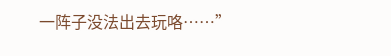一阵子没法出去玩咯……”